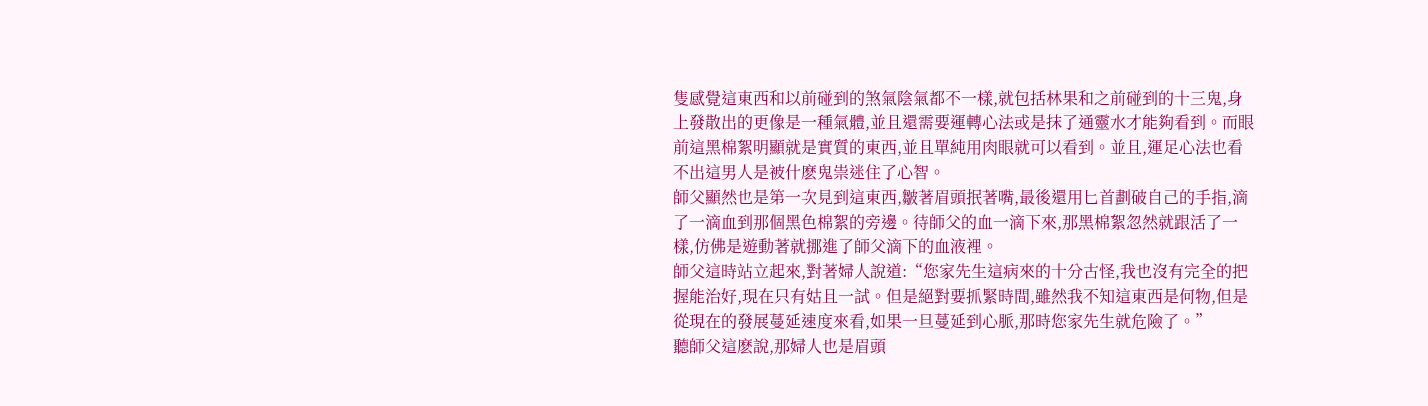隻感覺這東西和以前碰到的煞氣陰氣都不一樣,就包括林果和之前碰到的十三鬼,身上發散出的更像是一種氣體,並且還需要運轉心法或是抹了通靈水才能夠看到。而眼前這黑棉絮明顯就是實質的東西,並且單純用肉眼就可以看到。並且,運足心法也看不出這男人是被什麽鬼祟迷住了心智。
師父顯然也是第一次見到這東西,皺著眉頭抿著嘴,最後還用匕首劃破自己的手指,滴了一滴血到那個黑色棉絮的旁邊。待師父的血一滴下來,那黑棉絮忽然就跟活了一樣,仿佛是遊動著就挪進了師父滴下的血液裡。
師父這時站立起來,對著婦人說道:“您家先生這病來的十分古怪,我也沒有完全的把握能治好,現在只有姑且一試。但是絕對要抓緊時間,雖然我不知這東西是何物,但是從現在的發展蔓延速度來看,如果一旦蔓延到心脈,那時您家先生就危險了。”
聽師父這麽說,那婦人也是眉頭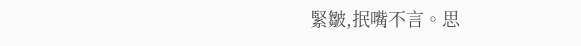緊皺,抿嘴不言。思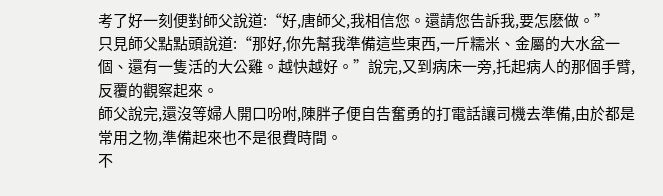考了好一刻便對師父說道:“好,唐師父,我相信您。還請您告訴我,要怎麽做。”
只見師父點點頭說道:“那好,你先幫我準備這些東西,一斤糯米、金屬的大水盆一個、還有一隻活的大公雞。越快越好。”說完,又到病床一旁,托起病人的那個手臂,反覆的觀察起來。
師父說完,還沒等婦人開口吩咐,陳胖子便自告奮勇的打電話讓司機去準備,由於都是常用之物,準備起來也不是很費時間。
不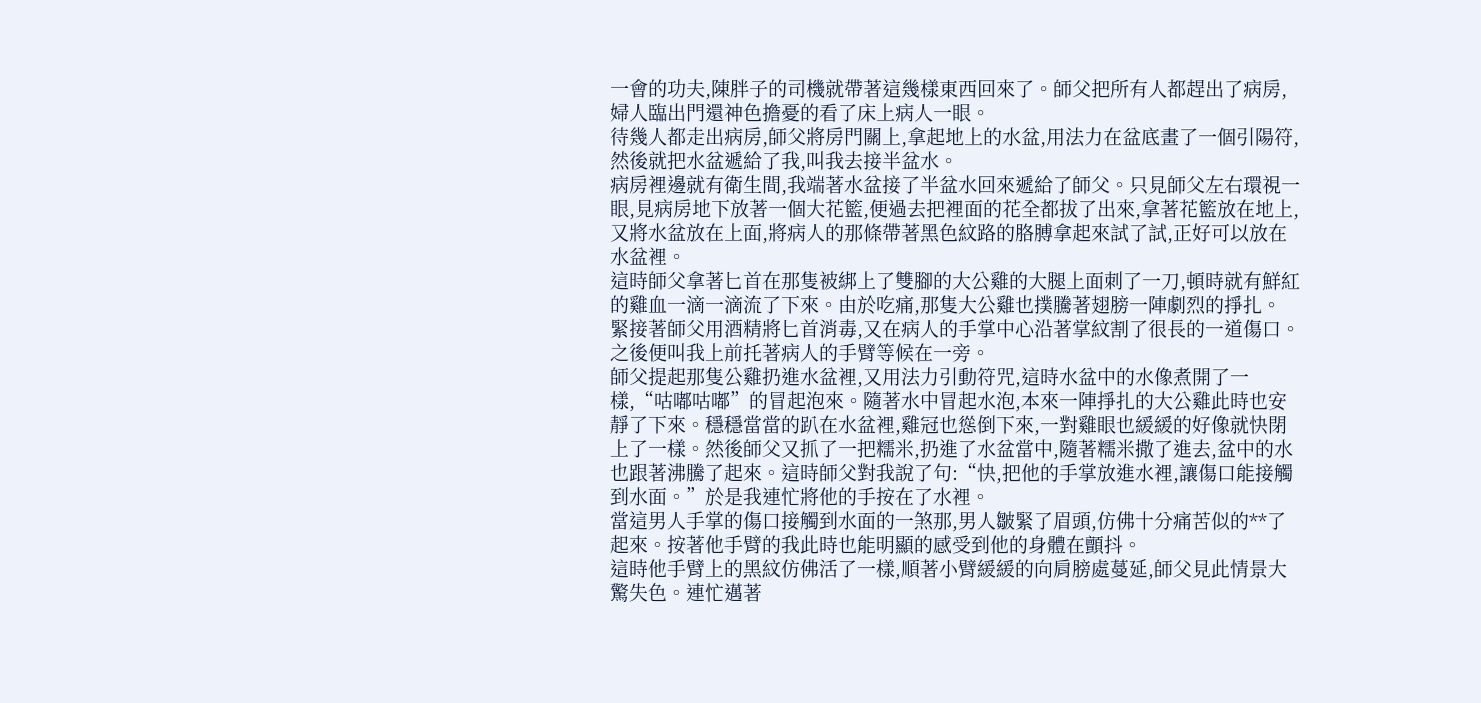一會的功夫,陳胖子的司機就帶著這幾樣東西回來了。師父把所有人都趕出了病房,婦人臨出門還神色擔憂的看了床上病人一眼。
待幾人都走出病房,師父將房門關上,拿起地上的水盆,用法力在盆底畫了一個引陽符,然後就把水盆遞給了我,叫我去接半盆水。
病房裡邊就有衛生間,我端著水盆接了半盆水回來遞給了師父。只見師父左右環視一眼,見病房地下放著一個大花籃,便過去把裡面的花全都拔了出來,拿著花籃放在地上,又將水盆放在上面,將病人的那條帶著黑色紋路的胳膊拿起來試了試,正好可以放在水盆裡。
這時師父拿著匕首在那隻被綁上了雙腳的大公雞的大腿上面刺了一刀,頓時就有鮮紅的雞血一滴一滴流了下來。由於吃痛,那隻大公雞也撲騰著翅膀一陣劇烈的掙扎。
緊接著師父用酒精將匕首消毒,又在病人的手掌中心沿著掌紋割了很長的一道傷口。之後便叫我上前托著病人的手臂等候在一旁。
師父提起那隻公雞扔進水盆裡,又用法力引動符咒,這時水盆中的水像煮開了一樣,“咕嘟咕嘟”的冒起泡來。隨著水中冒起水泡,本來一陣掙扎的大公雞此時也安靜了下來。穩穩當當的趴在水盆裡,雞冠也慫倒下來,一對雞眼也緩緩的好像就快閉上了一樣。然後師父又抓了一把糯米,扔進了水盆當中,隨著糯米撒了進去,盆中的水也跟著沸騰了起來。這時師父對我說了句:“快,把他的手掌放進水裡,讓傷口能接觸到水面。”於是我連忙將他的手按在了水裡。
當這男人手掌的傷口接觸到水面的一煞那,男人皺緊了眉頭,仿佛十分痛苦似的**了起來。按著他手臂的我此時也能明顯的感受到他的身體在顫抖。
這時他手臂上的黑紋仿佛活了一樣,順著小臂緩緩的向肩膀處蔓延,師父見此情景大驚失色。連忙邁著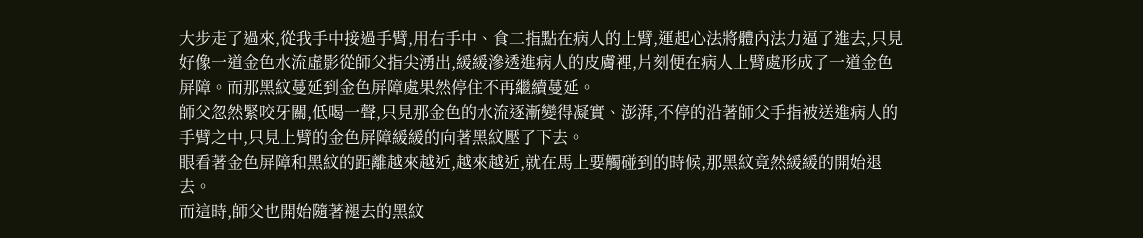大步走了過來,從我手中接過手臂,用右手中、食二指點在病人的上臂,運起心法將體內法力逼了進去,只見好像一道金色水流虛影從師父指尖湧出,緩緩滲透進病人的皮膚裡,片刻便在病人上臂處形成了一道金色屏障。而那黑紋蔓延到金色屏障處果然停住不再繼續蔓延。
師父忽然緊咬牙關,低喝一聲,只見那金色的水流逐漸變得凝實、澎湃,不停的沿著師父手指被送進病人的手臂之中,只見上臂的金色屏障緩緩的向著黑紋壓了下去。
眼看著金色屏障和黑紋的距離越來越近,越來越近,就在馬上要觸碰到的時候,那黑紋竟然緩緩的開始退去。
而這時,師父也開始隨著褪去的黑紋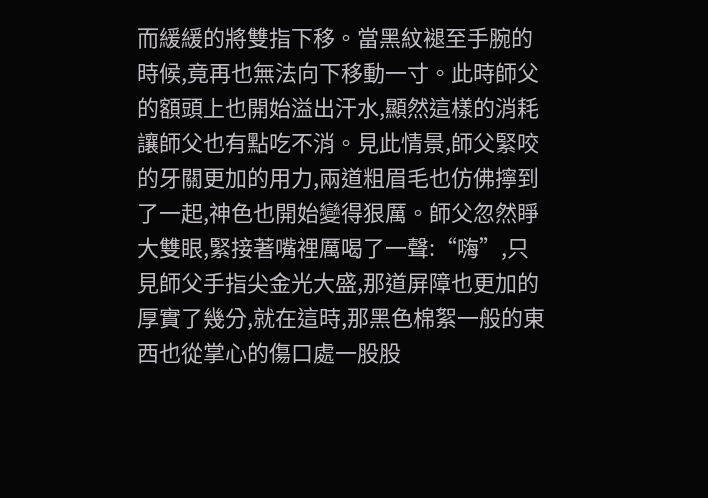而緩緩的將雙指下移。當黑紋褪至手腕的時候,竟再也無法向下移動一寸。此時師父的額頭上也開始溢出汗水,顯然這樣的消耗讓師父也有點吃不消。見此情景,師父緊咬的牙關更加的用力,兩道粗眉毛也仿佛擰到了一起,神色也開始變得狠厲。師父忽然睜大雙眼,緊接著嘴裡厲喝了一聲:“嗨”,只見師父手指尖金光大盛,那道屏障也更加的厚實了幾分,就在這時,那黑色棉絮一般的東西也從掌心的傷口處一股股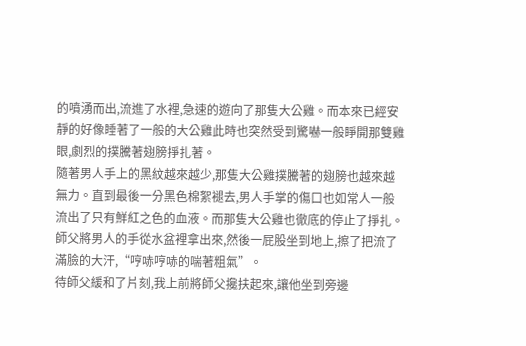的噴湧而出,流進了水裡,急速的遊向了那隻大公雞。而本來已經安靜的好像睡著了一般的大公雞此時也突然受到驚嚇一般睜開那雙雞眼,劇烈的撲騰著翅膀掙扎著。
隨著男人手上的黑紋越來越少,那隻大公雞撲騰著的翅膀也越來越無力。直到最後一分黑色棉絮褪去,男人手掌的傷口也如常人一般流出了只有鮮紅之色的血液。而那隻大公雞也徹底的停止了掙扎。
師父將男人的手從水盆裡拿出來,然後一屁股坐到地上,擦了把流了滿臉的大汗,“哼哧哼哧的喘著粗氣”。
待師父緩和了片刻,我上前將師父攙扶起來,讓他坐到旁邊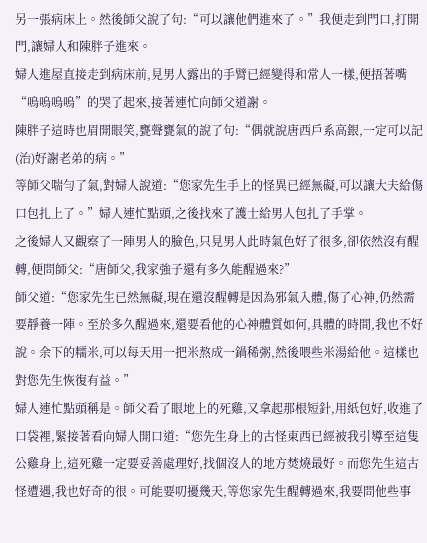另一張病床上。然後師父說了句:“可以讓他們進來了。”我便走到門口,打開門,讓婦人和陳胖子進來。
婦人進屋直接走到病床前,見男人露出的手臂已經變得和常人一樣,便捂著嘴“嗚嗚嗚嗚”的哭了起來,接著連忙向師父道謝。
陳胖子這時也眉開眼笑,甕聲甕氣的說了句:“偶就說唐西戶系高銀,一定可以記(治)好謝老弟的病。”
等師父喘勻了氣,對婦人說道:“您家先生手上的怪異已經無礙,可以讓大夫給傷口包扎上了。”婦人連忙點頭,之後找來了護士給男人包扎了手掌。
之後婦人又觀察了一陣男人的臉色,只見男人此時氣色好了很多,卻依然沒有醒轉,便問師父:“唐師父,我家強子還有多久能醒過來?”
師父道:“您家先生已然無礙,現在還沒醒轉是因為邪氣入體,傷了心神,仍然需要靜養一陣。至於多久醒過來,還要看他的心神體質如何,具體的時間,我也不好說。余下的糯米,可以每天用一把米熬成一鍋稀粥,然後喂些米湯給他。這樣也對您先生恢復有益。”
婦人連忙點頭稱是。師父看了眼地上的死雞,又拿起那根短針,用紙包好,收進了口袋裡,緊接著看向婦人開口道:“您先生身上的古怪東西已經被我引導至這隻公雞身上,這死雞一定要妥善處理好,找個沒人的地方焚燒最好。而您先生這古怪遭遇,我也好奇的很。可能要叨擾幾天,等您家先生醒轉過來,我要問他些事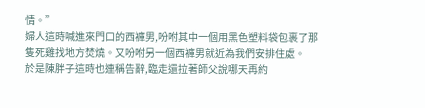情。”
婦人這時喊進來門口的西褲男,吩咐其中一個用黑色塑料袋包裹了那隻死雞找地方焚燒。又吩咐另一個西褲男就近為我們安排住處。
於是陳胖子這時也連稱告辭,臨走還拉著師父說哪天再約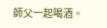師父一起喝酒。